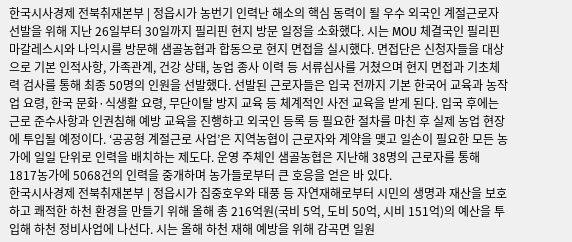한국시사경제 전북취재본부 | 정읍시가 농번기 인력난 해소의 핵심 동력이 될 우수 외국인 계절근로자 선발을 위해 지난 26일부터 30일까지 필리핀 현지 방문 일정을 소화했다. 시는 MOU 체결국인 필리핀 마갈레스시와 나익시를 방문해 샘골농협과 합동으로 현지 면접을 실시했다. 면접단은 신청자들을 대상으로 기본 인적사항, 가족관계, 건강 상태, 농업 종사 이력 등 서류심사를 거쳤으며 현지 면접과 기초체력 검사를 통해 최종 50명의 인원을 선발했다. 선발된 근로자들은 입국 전까지 기본 한국어 교육과 농작업 요령, 한국 문화·식생활 요령, 무단이탈 방지 교육 등 체계적인 사전 교육을 받게 된다. 입국 후에는 근로 준수사항과 인권침해 예방 교육을 진행하고 외국인 등록 등 필요한 절차를 마친 후 실제 농업 현장에 투입될 예정이다. ‘공공형 계절근로 사업’은 지역농협이 근로자와 계약을 맺고 일손이 필요한 모든 농가에 일일 단위로 인력을 배치하는 제도다. 운영 주체인 샘골농협은 지난해 38명의 근로자를 통해 1817농가에 5068건의 인력을 중개하며 농가들로부터 큰 호응을 얻은 바 있다.
한국시사경제 전북취재본부 | 정읍시가 집중호우와 태풍 등 자연재해로부터 시민의 생명과 재산을 보호하고 쾌적한 하천 환경을 만들기 위해 올해 총 216억원(국비 5억, 도비 50억, 시비 151억)의 예산을 투입해 하천 정비사업에 나선다. 시는 올해 하천 재해 예방을 위해 감곡면 일원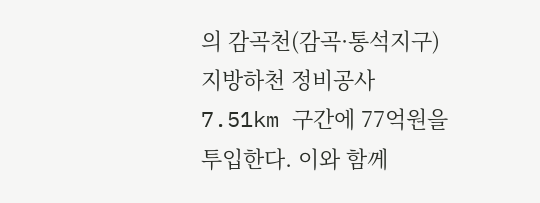의 감곡천(감곡·통석지구) 지방하천 정비공사 7.51km 구간에 77억원을 투입한다. 이와 함께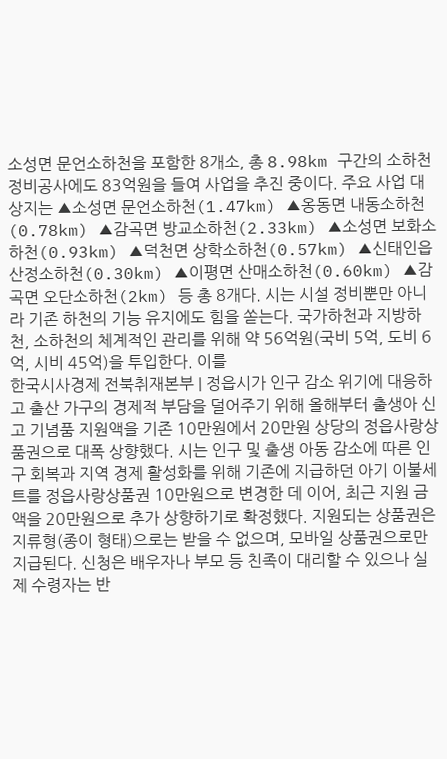소성면 문언소하천을 포함한 8개소, 총 8.98km 구간의 소하천 정비공사에도 83억원을 들여 사업을 추진 중이다. 주요 사업 대상지는 ▲소성면 문언소하천(1.47km) ▲옹동면 내동소하천(0.78km) ▲감곡면 방교소하천(2.33km) ▲소성면 보화소하천(0.93km) ▲덕천면 상학소하천(0.57km) ▲신태인읍 산정소하천(0.30km) ▲이평면 산매소하천(0.60km) ▲감곡면 오단소하천(2km) 등 총 8개다. 시는 시설 정비뿐만 아니라 기존 하천의 기능 유지에도 힘을 쏟는다. 국가하천과 지방하천, 소하천의 체계적인 관리를 위해 약 56억원(국비 5억, 도비 6억, 시비 45억)을 투입한다. 이를
한국시사경제 전북취재본부 | 정읍시가 인구 감소 위기에 대응하고 출산 가구의 경제적 부담을 덜어주기 위해 올해부터 출생아 신고 기념품 지원액을 기존 10만원에서 20만원 상당의 정읍사랑상품권으로 대폭 상향했다. 시는 인구 및 출생 아동 감소에 따른 인구 회복과 지역 경제 활성화를 위해 기존에 지급하던 아기 이불세트를 정읍사랑상품권 10만원으로 변경한 데 이어, 최근 지원 금액을 20만원으로 추가 상향하기로 확정했다. 지원되는 상품권은 지류형(종이 형태)으로는 받을 수 없으며, 모바일 상품권으로만 지급된다. 신청은 배우자나 부모 등 친족이 대리할 수 있으나 실제 수령자는 반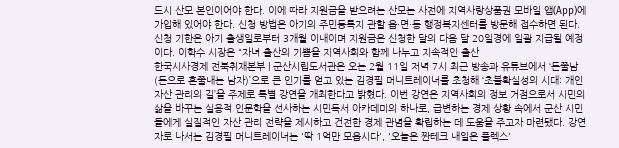드시 산모 본인이어야 한다. 이에 따라 지원금을 받으려는 산모는 사전에 지역사랑상품권 모바일 앱(App)에 가입해 있어야 한다. 신청 방법은 아기의 주민등록지 관할 읍·면·동 행정복지센터를 방문해 접수하면 된다. 신청 기한은 아기 출생일로부터 3개월 이내이며 지원금은 신청한 달의 다음 달 20일경에 일괄 지급될 예정이다. 이학수 시장은 “자녀 출산의 기쁨을 지역사회와 함께 나누고 지속적인 출산
한국시사경제 전북취재본부 | 군산시립도서관은 오는 2월 11일 저녁 7시 최근 방송과 유튜브에서 ‘돈쭐남(돈으로 혼쭐내는 남자)’으로 큰 인기를 얻고 있는 김경필 머니트레이너를 초청해 ‘초불확실성의 시대: 개인 자산 관리의 길’을 주제로 특별 강연을 개최한다고 밝혔다. 이번 강연은 지역사회의 정보 거점으로서 시민의 삶을 바꾸는 실용적 인문학을 선사하는 시민독서 아카데미의 하나로, 급변하는 경제 상황 속에서 군산 시민들에게 실질적인 자산 관리 전략을 제시하고 건전한 경제 관념을 확립하는 데 도움을 주고자 마련됐다. 강연자로 나서는 김경필 머니트레이너는 '딱 1억만 모읍시다', '오늘은 짠테크 내일은 플렉스'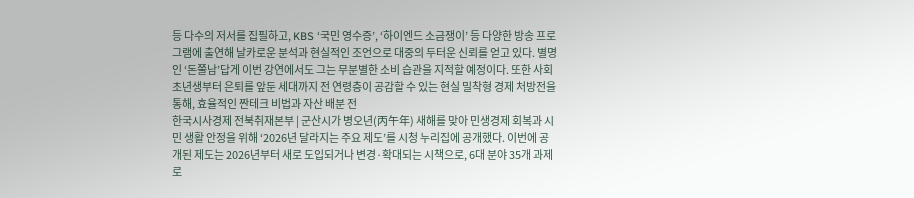등 다수의 저서를 집필하고, KBS ‘국민 영수증’, ‘하이엔드 소금쟁이’ 등 다양한 방송 프로그램에 출연해 날카로운 분석과 현실적인 조언으로 대중의 두터운 신뢰를 얻고 있다. 별명인 ‘돈쭐남’답게 이번 강연에서도 그는 무분별한 소비 습관을 지적할 예정이다. 또한 사회초년생부터 은퇴를 앞둔 세대까지 전 연령층이 공감할 수 있는 현실 밀착형 경제 처방전을 통해, 효율적인 짠테크 비법과 자산 배분 전
한국시사경제 전북취재본부 | 군산시가 병오년(丙午年) 새해를 맞아 민생경제 회복과 시민 생활 안정을 위해 ‘2026년 달라지는 주요 제도’를 시청 누리집에 공개했다. 이번에 공개된 제도는 2026년부터 새로 도입되거나 변경·확대되는 시책으로, 6대 분야 35개 과제로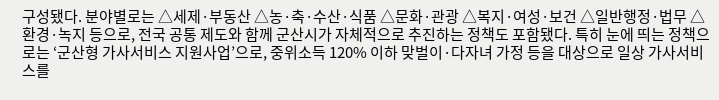구성됐다. 분야별로는 △세제·부동산 △농·축·수산·식품 △문화·관광 △복지·여성·보건 △일반행정·법무 △환경·녹지 등으로, 전국 공통 제도와 함께 군산시가 자체적으로 추진하는 정책도 포함됐다. 특히 눈에 띄는 정책으로는 ‘군산형 가사서비스 지원사업’으로, 중위소득 120% 이하 맞벌이·다자녀 가정 등을 대상으로 일상 가사서비스를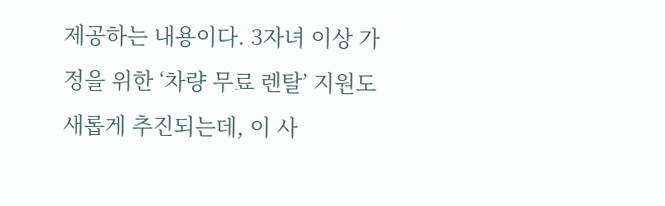제공하는 내용이다. 3자녀 이상 가정을 위한 ‘차량 무료 렌탈’ 지원도 새롭게 추진되는데, 이 사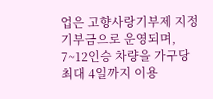업은 고향사랑기부제 지정 기부금으로 운영되며, 7~12인승 차량을 가구당 최대 4일까지 이용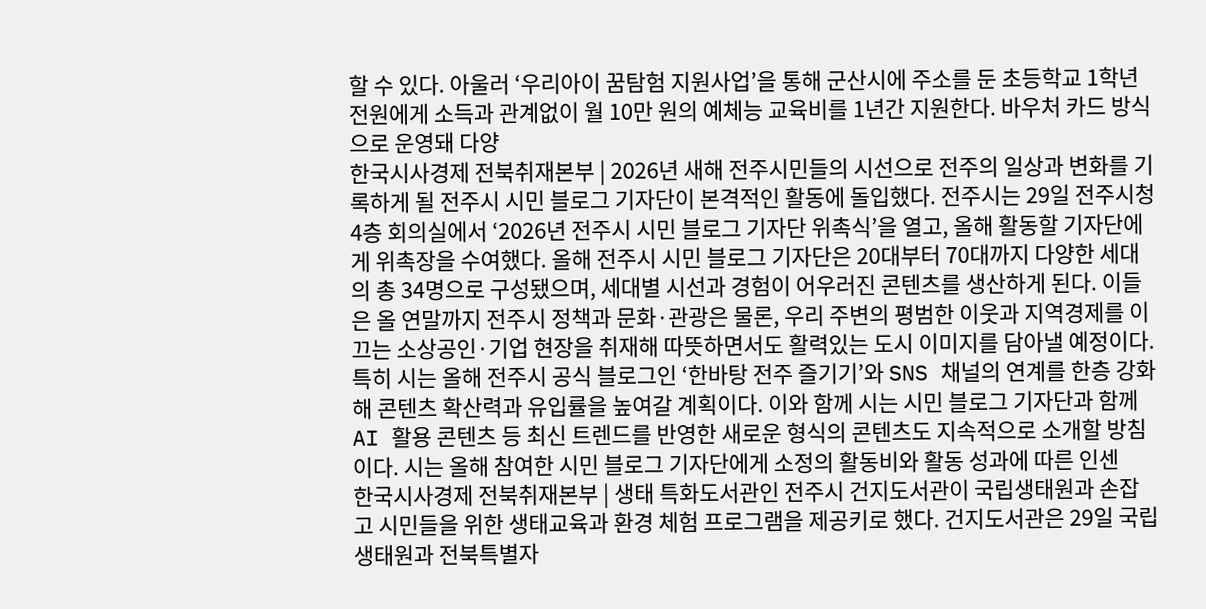할 수 있다. 아울러 ‘우리아이 꿈탐험 지원사업’을 통해 군산시에 주소를 둔 초등학교 1학년 전원에게 소득과 관계없이 월 10만 원의 예체능 교육비를 1년간 지원한다. 바우처 카드 방식으로 운영돼 다양
한국시사경제 전북취재본부 | 2026년 새해 전주시민들의 시선으로 전주의 일상과 변화를 기록하게 될 전주시 시민 블로그 기자단이 본격적인 활동에 돌입했다. 전주시는 29일 전주시청 4층 회의실에서 ‘2026년 전주시 시민 블로그 기자단 위촉식’을 열고, 올해 활동할 기자단에게 위촉장을 수여했다. 올해 전주시 시민 블로그 기자단은 20대부터 70대까지 다양한 세대의 총 34명으로 구성됐으며, 세대별 시선과 경험이 어우러진 콘텐츠를 생산하게 된다. 이들은 올 연말까지 전주시 정책과 문화·관광은 물론, 우리 주변의 평범한 이웃과 지역경제를 이끄는 소상공인·기업 현장을 취재해 따뜻하면서도 활력있는 도시 이미지를 담아낼 예정이다. 특히 시는 올해 전주시 공식 블로그인 ‘한바탕 전주 즐기기’와 SNS 채널의 연계를 한층 강화해 콘텐츠 확산력과 유입률을 높여갈 계획이다. 이와 함께 시는 시민 블로그 기자단과 함께 AI 활용 콘텐츠 등 최신 트렌드를 반영한 새로운 형식의 콘텐츠도 지속적으로 소개할 방침이다. 시는 올해 참여한 시민 블로그 기자단에게 소정의 활동비와 활동 성과에 따른 인센
한국시사경제 전북취재본부 | 생태 특화도서관인 전주시 건지도서관이 국립생태원과 손잡고 시민들을 위한 생태교육과 환경 체험 프로그램을 제공키로 했다. 건지도서관은 29일 국립생태원과 전북특별자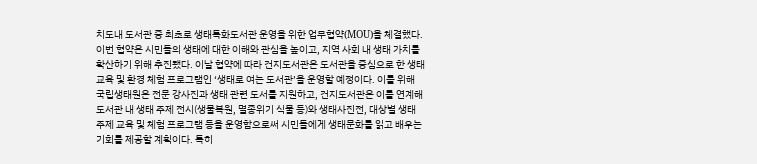치도내 도서관 중 최초로 생태특화도서관 운영을 위한 업무협약(MOU)을 체결했다. 이번 협약은 시민들의 생태에 대한 이해와 관심을 높이고, 지역 사회 내 생태 가치를 확산하기 위해 추진됐다. 이날 협약에 따라 건지도서관은 도서관을 중심으로 한 생태교육 및 환경 체험 프로그램인 ‘생태로 여는 도서관’을 운영할 예정이다. 이를 위해 국립생태원은 전문 강사진과 생태 관련 도서를 지원하고, 건지도서관은 이를 연계해 도서관 내 생태 주제 전시(생물복원, 멸종위기 식물 등)와 생태사진전, 대상별 생태 주제 교육 및 체험 프로그램 등을 운영함으로써 시민들에게 생태문화를 읽고 배우는 기회를 제공할 계획이다. 특히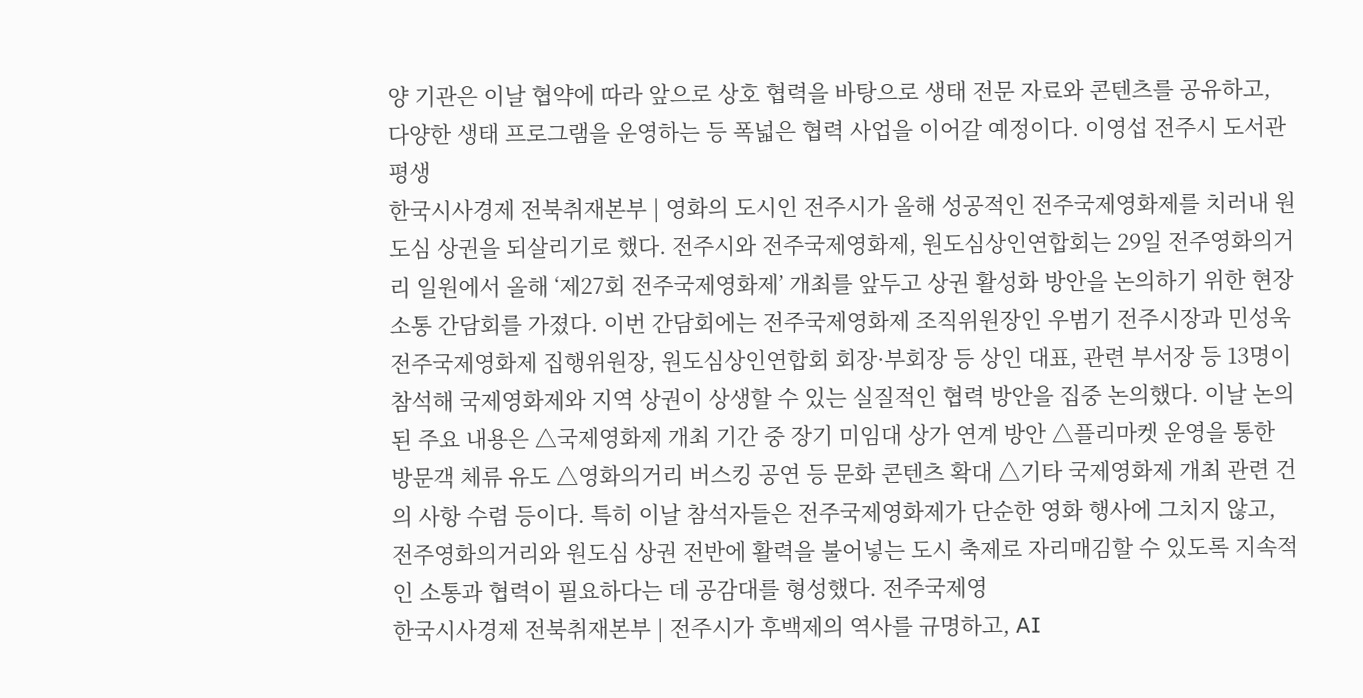양 기관은 이날 협약에 따라 앞으로 상호 협력을 바탕으로 생태 전문 자료와 콘텐츠를 공유하고, 다양한 생태 프로그램을 운영하는 등 폭넓은 협력 사업을 이어갈 예정이다. 이영섭 전주시 도서관평생
한국시사경제 전북취재본부 | 영화의 도시인 전주시가 올해 성공적인 전주국제영화제를 치러내 원도심 상권을 되살리기로 했다. 전주시와 전주국제영화제, 원도심상인연합회는 29일 전주영화의거리 일원에서 올해 ‘제27회 전주국제영화제’ 개최를 앞두고 상권 활성화 방안을 논의하기 위한 현장 소통 간담회를 가졌다. 이번 간담회에는 전주국제영화제 조직위원장인 우범기 전주시장과 민성욱 전주국제영화제 집행위원장, 원도심상인연합회 회장·부회장 등 상인 대표, 관련 부서장 등 13명이 참석해 국제영화제와 지역 상권이 상생할 수 있는 실질적인 협력 방안을 집중 논의했다. 이날 논의된 주요 내용은 △국제영화제 개최 기간 중 장기 미임대 상가 연계 방안 △플리마켓 운영을 통한 방문객 체류 유도 △영화의거리 버스킹 공연 등 문화 콘텐츠 확대 △기타 국제영화제 개최 관련 건의 사항 수렴 등이다. 특히 이날 참석자들은 전주국제영화제가 단순한 영화 행사에 그치지 않고, 전주영화의거리와 원도심 상권 전반에 활력을 불어넣는 도시 축제로 자리매김할 수 있도록 지속적인 소통과 협력이 필요하다는 데 공감대를 형성했다. 전주국제영
한국시사경제 전북취재본부 | 전주시가 후백제의 역사를 규명하고, AI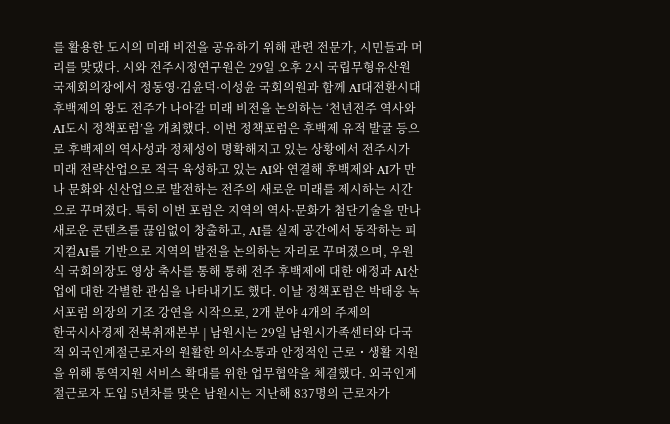를 활용한 도시의 미래 비전을 공유하기 위해 관련 전문가, 시민들과 머리를 맞댔다. 시와 전주시정연구원은 29일 오후 2시 국립무형유산원 국제회의장에서 정동영·김윤덕·이성윤 국회의원과 함께 AI대전환시대 후백제의 왕도 전주가 나아갈 미래 비전을 논의하는 ‘천년전주 역사와 AI도시 정책포럼’을 개최했다. 이번 정책포럼은 후백제 유적 발굴 등으로 후백제의 역사성과 정체성이 명확해지고 있는 상황에서 전주시가 미래 전략산업으로 적극 육성하고 있는 AI와 연결해 후백제와 AI가 만나 문화와 신산업으로 발전하는 전주의 새로운 미래를 제시하는 시간으로 꾸며졌다. 특히 이번 포럼은 지역의 역사·문화가 첨단기술을 만나 새로운 콘텐츠를 끊임없이 창출하고, AI를 실제 공간에서 동작하는 피지컬AI를 기반으로 지역의 발전을 논의하는 자리로 꾸며졌으며, 우원식 국회의장도 영상 축사를 통해 통해 전주 후백제에 대한 애정과 AI산업에 대한 각별한 관심을 나타내기도 했다. 이날 정책포럼은 박태웅 녹서포럼 의장의 기조 강연을 시작으로, 2개 분야 4개의 주제의
한국시사경제 전북취재본부 | 남원시는 29일 남원시가족센터와 다국적 외국인계절근로자의 원활한 의사소통과 안정적인 근로・생활 지원을 위해 통역지원 서비스 확대를 위한 업무협약을 체결했다. 외국인계절근로자 도입 5년차를 맞은 남원시는 지난해 837명의 근로자가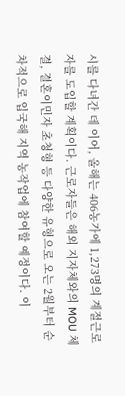시를 다녀간 데 이어, 올해는 406농가에 1,273명의 계절근로자를 도입할 계획이다. 근로자들은 해외 지자체와의 MOU 체결, 결혼이민자 초청형 등 다양한 유형으로 오는 2월부터 순차적으로 입국해 지역 농작업에 참여할 예정이다. 이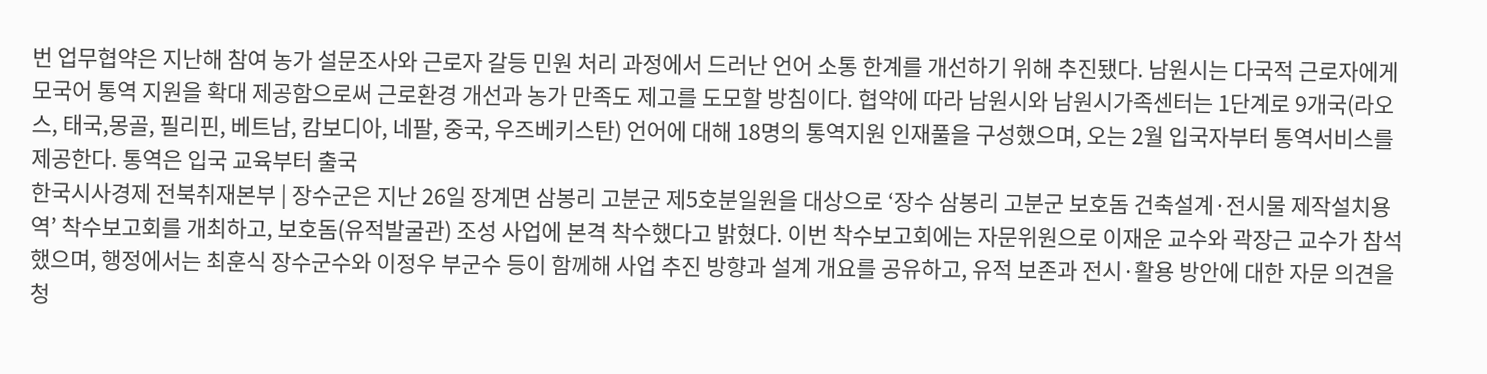번 업무협약은 지난해 참여 농가 설문조사와 근로자 갈등 민원 처리 과정에서 드러난 언어 소통 한계를 개선하기 위해 추진됐다. 남원시는 다국적 근로자에게 모국어 통역 지원을 확대 제공함으로써 근로환경 개선과 농가 만족도 제고를 도모할 방침이다. 협약에 따라 남원시와 남원시가족센터는 1단계로 9개국(라오스, 태국,몽골, 필리핀, 베트남, 캄보디아, 네팔, 중국, 우즈베키스탄) 언어에 대해 18명의 통역지원 인재풀을 구성했으며, 오는 2월 입국자부터 통역서비스를 제공한다. 통역은 입국 교육부터 출국
한국시사경제 전북취재본부 | 장수군은 지난 26일 장계면 삼봉리 고분군 제5호분일원을 대상으로 ‘장수 삼봉리 고분군 보호돔 건축설계·전시물 제작설치용역’ 착수보고회를 개최하고, 보호돔(유적발굴관) 조성 사업에 본격 착수했다고 밝혔다. 이번 착수보고회에는 자문위원으로 이재운 교수와 곽장근 교수가 참석했으며, 행정에서는 최훈식 장수군수와 이정우 부군수 등이 함께해 사업 추진 방향과 설계 개요를 공유하고, 유적 보존과 전시·활용 방안에 대한 자문 의견을 청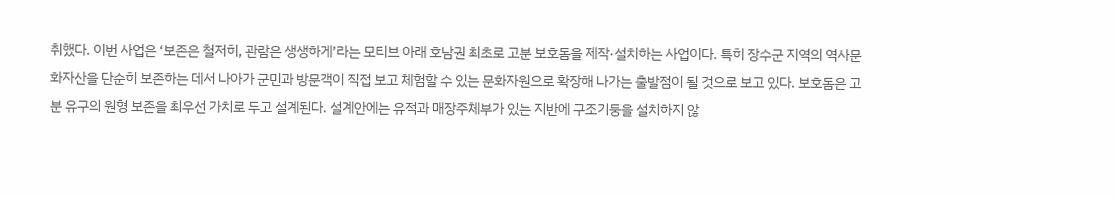취했다. 이번 사업은 ‘보존은 철저히, 관람은 생생하게’라는 모티브 아래 호남권 최초로 고분 보호돔을 제작·설치하는 사업이다. 특히 장수군 지역의 역사문화자산을 단순히 보존하는 데서 나아가 군민과 방문객이 직접 보고 체험할 수 있는 문화자원으로 확장해 나가는 출발점이 될 것으로 보고 있다. 보호돔은 고분 유구의 원형 보존을 최우선 가치로 두고 설계된다. 설계안에는 유적과 매장주체부가 있는 지반에 구조기둥을 설치하지 않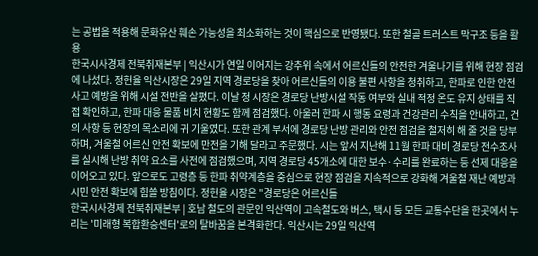는 공법을 적용해 문화유산 훼손 가능성을 최소화하는 것이 핵심으로 반영됐다. 또한 철골 트러스트 막구조 등을 활용
한국시사경제 전북취재본부 | 익산시가 연일 이어지는 강추위 속에서 어르신들의 안전한 겨울나기를 위해 현장 점검에 나섰다. 정헌율 익산시장은 29일 지역 경로당을 찾아 어르신들의 이용 불편 사항을 청취하고, 한파로 인한 안전사고 예방을 위해 시설 전반을 살폈다. 이날 정 시장은 경로당 난방시설 작동 여부와 실내 적정 온도 유지 상태를 직접 확인하고, 한파 대응 물품 비치 현황도 함께 점검했다. 아울러 한파 시 행동 요령과 건강관리 수칙을 안내하고, 건의 사항 등 현장의 목소리에 귀 기울였다. 또한 관계 부서에 경로당 난방 관리와 안전 점검을 철저히 해 줄 것을 당부하며, 겨울철 어르신 안전 확보에 만전을 기해 달라고 주문했다. 시는 앞서 지난해 11월 한파 대비 경로당 전수조사를 실시해 난방 취약 요소를 사전에 점검했으며, 지역 경로당 45개소에 대한 보수·수리를 완료하는 등 선제 대응을 이어오고 있다. 앞으로도 고령층 등 한파 취약계층을 중심으로 현장 점검을 지속적으로 강화해 겨울철 재난 예방과 시민 안전 확보에 힘쓸 방침이다. 정헌율 시장은 "경로당은 어르신들
한국시사경제 전북취재본부 | 호남 철도의 관문인 익산역이 고속철도와 버스, 택시 등 모든 교통수단을 한곳에서 누리는 '미래형 복합환승센터'로의 탈바꿈을 본격화한다. 익산시는 29일 익산역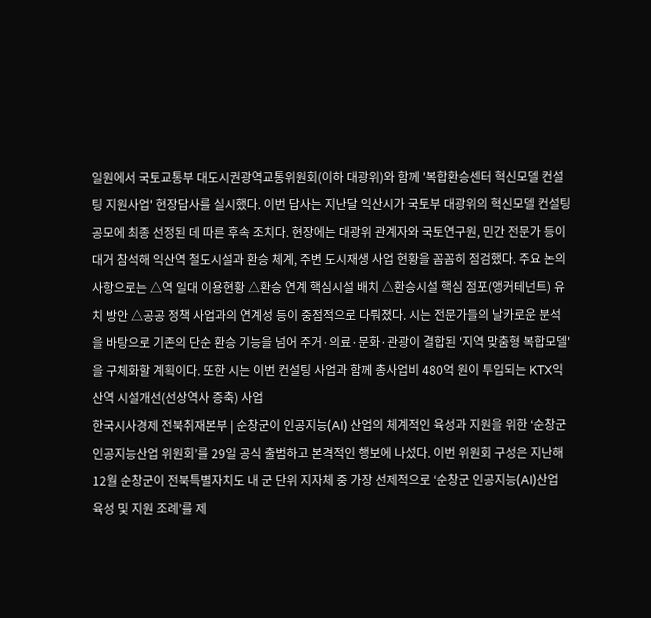일원에서 국토교통부 대도시권광역교통위원회(이하 대광위)와 함께 '복합환승센터 혁신모델 컨설팅 지원사업' 현장답사를 실시했다. 이번 답사는 지난달 익산시가 국토부 대광위의 혁신모델 컨설팅 공모에 최종 선정된 데 따른 후속 조치다. 현장에는 대광위 관계자와 국토연구원, 민간 전문가 등이 대거 참석해 익산역 철도시설과 환승 체계, 주변 도시재생 사업 현황을 꼼꼼히 점검했다. 주요 논의 사항으로는 △역 일대 이용현황 △환승 연계 핵심시설 배치 △환승시설 핵심 점포(앵커테넌트) 유치 방안 △공공 정책 사업과의 연계성 등이 중점적으로 다뤄졌다. 시는 전문가들의 날카로운 분석을 바탕으로 기존의 단순 환승 기능을 넘어 주거·의료·문화·관광이 결합된 '지역 맞춤형 복합모델'을 구체화할 계획이다. 또한 시는 이번 컨설팅 사업과 함께 총사업비 480억 원이 투입되는 KTX익산역 시설개선(선상역사 증축) 사업
한국시사경제 전북취재본부 | 순창군이 인공지능(AI) 산업의 체계적인 육성과 지원을 위한 ‘순창군 인공지능산업 위원회’를 29일 공식 출범하고 본격적인 행보에 나섰다. 이번 위원회 구성은 지난해 12월 순창군이 전북특별자치도 내 군 단위 지자체 중 가장 선제적으로 ‘순창군 인공지능(AI)산업 육성 및 지원 조례’를 제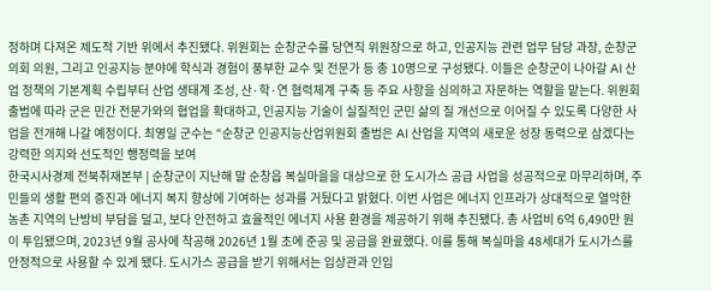정하며 다져온 제도적 기반 위에서 추진됐다. 위원회는 순창군수를 당연직 위원장으로 하고, 인공지능 관련 업무 담당 과장, 순창군 의회 의원, 그리고 인공지능 분야에 학식과 경험이 풍부한 교수 및 전문가 등 총 10명으로 구성됐다. 이들은 순창군이 나아갈 AI 산업 정책의 기본계획 수립부터 산업 생태계 조성, 산·학·연 협력체계 구축 등 주요 사항을 심의하고 자문하는 역할을 맡는다. 위원회 출범에 따라 군은 민간 전문가와의 협업을 확대하고, 인공지능 기술이 실질적인 군민 삶의 질 개선으로 이어질 수 있도록 다양한 사업을 전개해 나갈 예정이다. 최영일 군수는 “순창군 인공지능산업위원회 출범은 AI 산업을 지역의 새로운 성장 동력으로 삼겠다는 강력한 의지와 선도적인 행정력을 보여
한국시사경제 전북취재본부 | 순창군이 지난해 말 순창읍 복실마을을 대상으로 한 도시가스 공급 사업을 성공적으로 마무리하며, 주민들의 생활 편의 증진과 에너지 복지 향상에 기여하는 성과를 거뒀다고 밝혔다. 이번 사업은 에너지 인프라가 상대적으로 열악한 농촌 지역의 난방비 부담을 덜고, 보다 안전하고 효율적인 에너지 사용 환경을 제공하기 위해 추진됐다. 총 사업비 6억 6,490만 원이 투입됐으며, 2023년 9월 공사에 착공해 2026년 1월 초에 준공 및 공급을 완료했다. 이를 통해 복실마을 48세대가 도시가스를 안정적으로 사용할 수 있게 됐다. 도시가스 공급을 받기 위해서는 입상관과 인입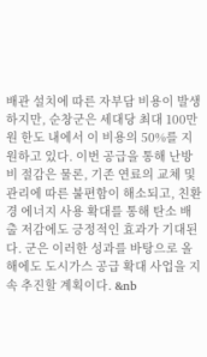배관 설치에 따른 자부담 비용이 발생하지만, 순창군은 세대당 최대 100만 원 한도 내에서 이 비용의 50%를 지원하고 있다. 이번 공급을 통해 난방비 절감은 물론, 기존 연료의 교체 및 관리에 따른 불편함이 해소되고, 친환경 에너지 사용 확대를 통해 탄소 배출 저감에도 긍정적인 효과가 기대된다. 군은 이러한 성과를 바탕으로 올해에도 도시가스 공급 확대 사업을 지속 추진할 계획이다. &nb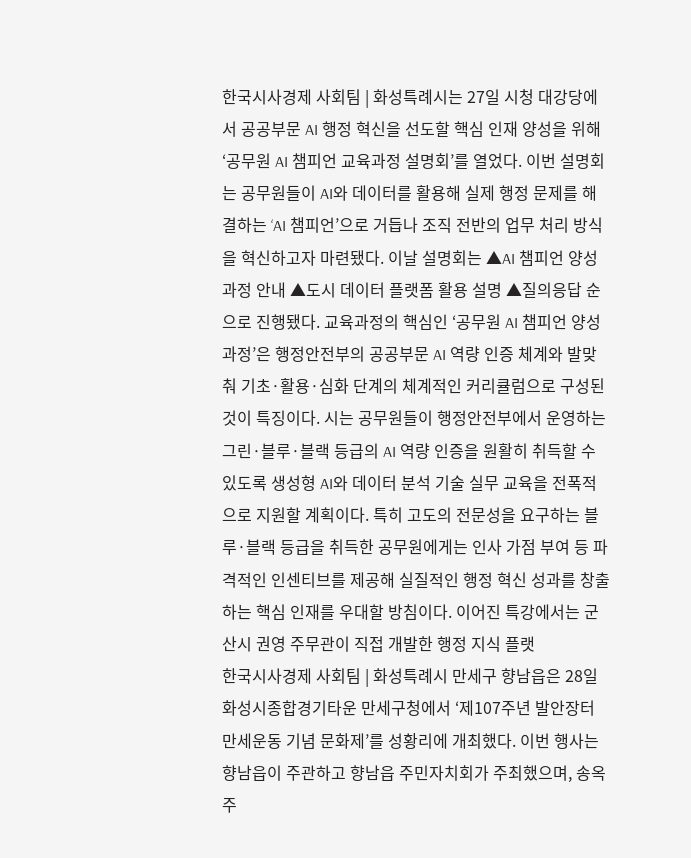한국시사경제 사회팀 | 화성특례시는 27일 시청 대강당에서 공공부문 AI 행정 혁신을 선도할 핵심 인재 양성을 위해 ‘공무원 AI 챔피언 교육과정 설명회’를 열었다. 이번 설명회는 공무원들이 AI와 데이터를 활용해 실제 행정 문제를 해결하는 ‘AI 챔피언’으로 거듭나 조직 전반의 업무 처리 방식을 혁신하고자 마련됐다. 이날 설명회는 ▲AI 챔피언 양성 과정 안내 ▲도시 데이터 플랫폼 활용 설명 ▲질의응답 순으로 진행됐다. 교육과정의 핵심인 ‘공무원 AI 챔피언 양성 과정’은 행정안전부의 공공부문 AI 역량 인증 체계와 발맞춰 기초·활용·심화 단계의 체계적인 커리큘럼으로 구성된 것이 특징이다. 시는 공무원들이 행정안전부에서 운영하는 그린·블루·블랙 등급의 AI 역량 인증을 원활히 취득할 수 있도록 생성형 AI와 데이터 분석 기술 실무 교육을 전폭적으로 지원할 계획이다. 특히 고도의 전문성을 요구하는 블루·블랙 등급을 취득한 공무원에게는 인사 가점 부여 등 파격적인 인센티브를 제공해 실질적인 행정 혁신 성과를 창출하는 핵심 인재를 우대할 방침이다. 이어진 특강에서는 군산시 권영 주무관이 직접 개발한 행정 지식 플랫
한국시사경제 사회팀 | 화성특례시 만세구 향남읍은 28일 화성시종합경기타운 만세구청에서 ‘제107주년 발안장터 만세운동 기념 문화제’를 성황리에 개최했다. 이번 행사는 향남읍이 주관하고 향남읍 주민자치회가 주최했으며, 송옥주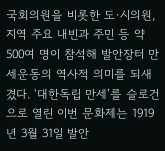국회의원을 비롯한 도·시의원, 지역 주요 내빈과 주민 등 약 500여 명이 참석해 발안장터 만세운동의 역사적 의미를 되새겼다. ‘대한독립 만세’를 슬로건으로 열린 이번 문화제는 1919년 3월 31일 발안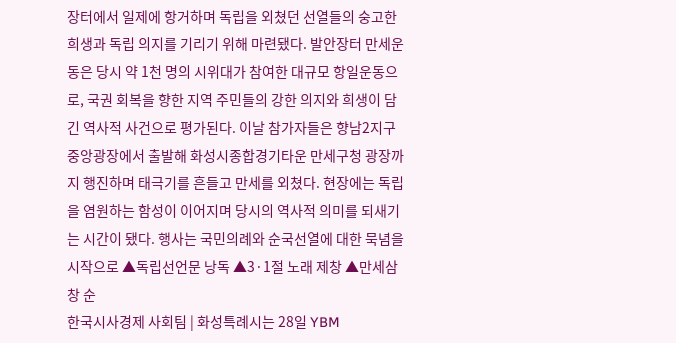장터에서 일제에 항거하며 독립을 외쳤던 선열들의 숭고한 희생과 독립 의지를 기리기 위해 마련됐다. 발안장터 만세운동은 당시 약 1천 명의 시위대가 참여한 대규모 항일운동으로, 국권 회복을 향한 지역 주민들의 강한 의지와 희생이 담긴 역사적 사건으로 평가된다. 이날 참가자들은 향남2지구 중앙광장에서 출발해 화성시종합경기타운 만세구청 광장까지 행진하며 태극기를 흔들고 만세를 외쳤다. 현장에는 독립을 염원하는 함성이 이어지며 당시의 역사적 의미를 되새기는 시간이 됐다. 행사는 국민의례와 순국선열에 대한 묵념을 시작으로 ▲독립선언문 낭독 ▲3·1절 노래 제창 ▲만세삼창 순
한국시사경제 사회팀 | 화성특례시는 28일 YBM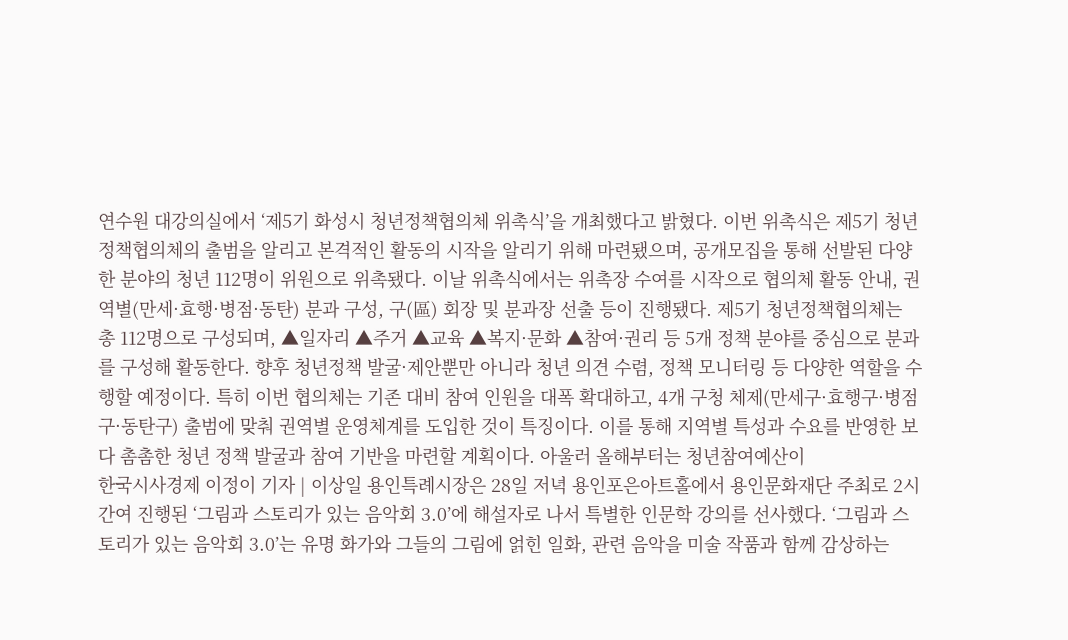연수원 대강의실에서 ‘제5기 화성시 청년정책협의체 위촉식’을 개최했다고 밝혔다. 이번 위촉식은 제5기 청년정책협의체의 출범을 알리고 본격적인 활동의 시작을 알리기 위해 마련됐으며, 공개모집을 통해 선발된 다양한 분야의 청년 112명이 위원으로 위촉됐다. 이날 위촉식에서는 위촉장 수여를 시작으로 협의체 활동 안내, 권역별(만세·효행·병점·동탄) 분과 구성, 구(區) 회장 및 분과장 선출 등이 진행됐다. 제5기 청년정책협의체는 총 112명으로 구성되며, ▲일자리 ▲주거 ▲교육 ▲복지·문화 ▲참여·권리 등 5개 정책 분야를 중심으로 분과를 구성해 활동한다. 향후 청년정책 발굴·제안뿐만 아니라 청년 의견 수렴, 정책 모니터링 등 다양한 역할을 수행할 예정이다. 특히 이번 협의체는 기존 대비 참여 인원을 대폭 확대하고, 4개 구청 체제(만세구·효행구·병점구·동탄구) 출범에 맞춰 권역별 운영체계를 도입한 것이 특징이다. 이를 통해 지역별 특성과 수요를 반영한 보다 촘촘한 청년 정책 발굴과 참여 기반을 마련할 계획이다. 아울러 올해부터는 청년참여예산이
한국시사경제 이정이 기자 | 이상일 용인특례시장은 28일 저녁 용인포은아트홀에서 용인문화재단 주최로 2시간여 진행된 ‘그림과 스토리가 있는 음악회 3.0’에 해설자로 나서 특별한 인문학 강의를 선사했다. ‘그림과 스토리가 있는 음악회 3.0’는 유명 화가와 그들의 그림에 얽힌 일화, 관련 음악을 미술 작품과 함께 감상하는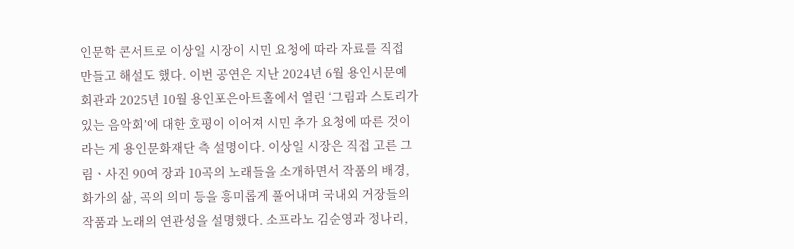인문학 콘서트로 이상일 시장이 시민 요청에 따라 자료를 직접 만들고 해설도 했다. 이번 공연은 지난 2024년 6월 용인시문예회관과 2025년 10월 용인포은아트홀에서 열린 ‘그림과 스토리가 있는 음악회’에 대한 호평이 이어져 시민 추가 요청에 따른 것이라는 게 용인문화재단 측 설명이다. 이상일 시장은 직접 고른 그림ㆍ사진 90여 장과 10곡의 노래들을 소개하면서 작품의 배경, 화가의 삶, 곡의 의미 등을 흥미롭게 풀어내며 국내외 거장들의 작품과 노래의 연관성을 설명했다. 소프라노 김순영과 정나리,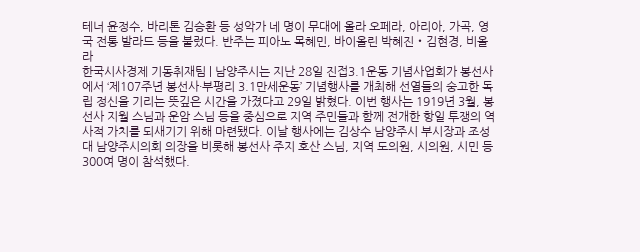테너 윤정수, 바리톤 김승환 등 성악가 네 명이 무대에 올라 오페라, 아리아, 가곡, 영국 전통 발라드 등을 불렀다. 반주는 피아노 목혜민, 바이올린 박혜진‧김현경, 비올라
한국시사경제 기동취재팀 | 남양주시는 지난 28일 진접3.1운동 기념사업회가 봉선사에서 ‘제107주년 봉선사·부평리 3.1만세운동’ 기념행사를 개최해 선열들의 숭고한 독립 정신을 기리는 뜻깊은 시간을 가졌다고 29일 밝혔다. 이번 행사는 1919년 3월, 봉선사 지월 스님과 운암 스님 등을 중심으로 지역 주민들과 함께 전개한 항일 투쟁의 역사적 가치를 되새기기 위해 마련됐다. 이날 행사에는 김상수 남양주시 부시장과 조성대 남양주시의회 의장을 비롯해 봉선사 주지 호산 스님, 지역 도의원, 시의원, 시민 등 300여 명이 참석했다.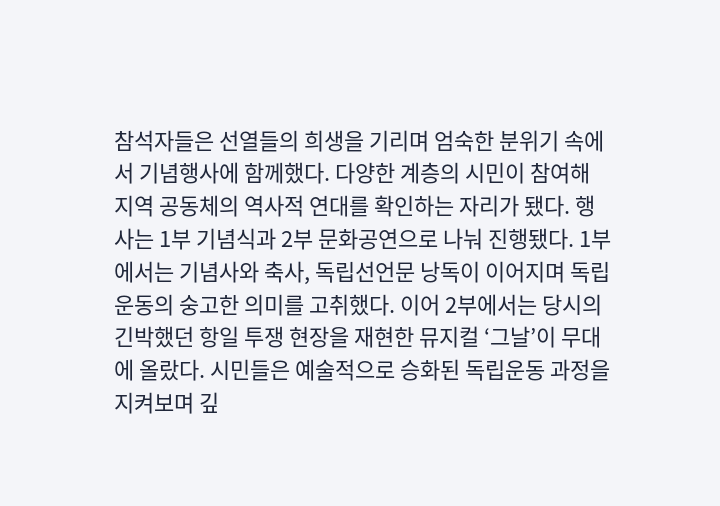참석자들은 선열들의 희생을 기리며 엄숙한 분위기 속에서 기념행사에 함께했다. 다양한 계층의 시민이 참여해 지역 공동체의 역사적 연대를 확인하는 자리가 됐다. 행사는 1부 기념식과 2부 문화공연으로 나눠 진행됐다. 1부에서는 기념사와 축사, 독립선언문 낭독이 이어지며 독립운동의 숭고한 의미를 고취했다. 이어 2부에서는 당시의 긴박했던 항일 투쟁 현장을 재현한 뮤지컬 ‘그날’이 무대에 올랐다. 시민들은 예술적으로 승화된 독립운동 과정을 지켜보며 깊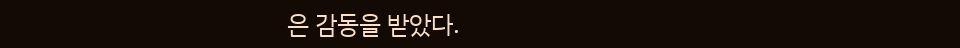은 감동을 받았다.